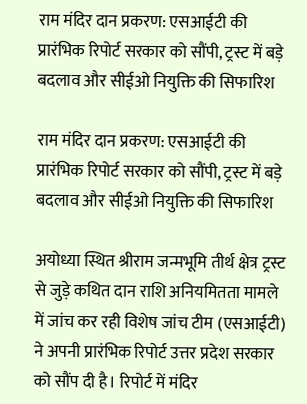राम मंदिर दान प्रकरण: एसआईटी की प्रारंभिक रिपोर्ट सरकार को सौंपी, ट्रस्ट में बड़े बदलाव और सीईओ नियुक्ति की सिफारिश

राम मंदिर दान प्रकरण: एसआईटी की प्रारंभिक रिपोर्ट सरकार को सौंपी, ट्रस्ट में बड़े बदलाव और सीईओ नियुक्ति की सिफारिश

अयोध्या स्थित श्रीराम जन्मभूमि तीर्थ क्षेत्र ट्रस्ट से जुड़े कथित दान राशि अनियमितता मामले में जांच कर रही विशेष जांच टीम (एसआईटी) ने अपनी प्रारंभिक रिपोर्ट उत्तर प्रदेश सरकार को सौंप दी है। रिपोर्ट में मंदिर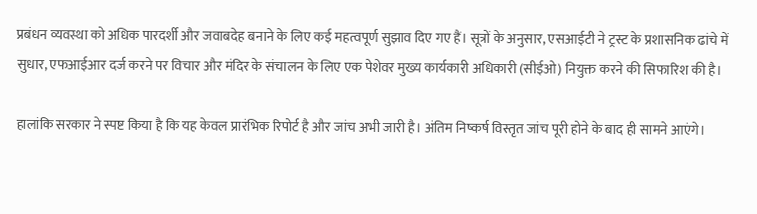प्रबंधन व्यवस्था को अधिक पारदर्शी और जवाबदेह बनाने के लिए कई महत्वपूर्ण सुझाव दिए गए हैं। सूत्रों के अनुसार, एसआईटी ने ट्रस्ट के प्रशासनिक ढांचे में सुधार, एफआईआर दर्ज करने पर विचार और मंदिर के संचालन के लिए एक पेशेवर मुख्य कार्यकारी अधिकारी (सीईओ) नियुक्त करने की सिफारिश की है।

हालांकि सरकार ने स्पष्ट किया है कि यह केवल प्रारंभिक रिपोर्ट है और जांच अभी जारी है। अंतिम निष्कर्ष विस्तृत जांच पूरी होने के बाद ही सामने आएंगे।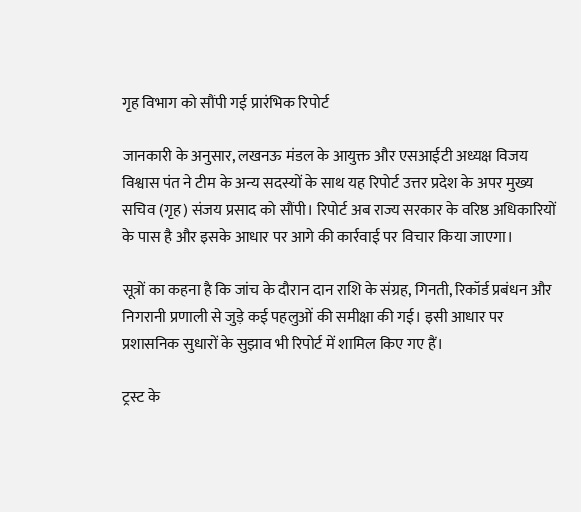गृह विभाग को सौंपी गई प्रारंभिक रिपोर्ट

जानकारी के अनुसार, लखनऊ मंडल के आयुक्त और एसआईटी अध्यक्ष विजय विश्वास पंत ने टीम के अन्य सदस्यों के साथ यह रिपोर्ट उत्तर प्रदेश के अपर मुख्य सचिव (गृह) संजय प्रसाद को सौंपी। रिपोर्ट अब राज्य सरकार के वरिष्ठ अधिकारियों के पास है और इसके आधार पर आगे की कार्रवाई पर विचार किया जाएगा।

सूत्रों का कहना है कि जांच के दौरान दान राशि के संग्रह, गिनती, रिकॉर्ड प्रबंधन और निगरानी प्रणाली से जुड़े कई पहलुओं की समीक्षा की गई। इसी आधार पर प्रशासनिक सुधारों के सुझाव भी रिपोर्ट में शामिल किए गए हैं।

ट्रस्ट के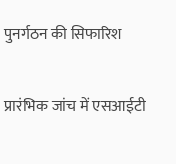पुनर्गठन की सिफारिश

प्रारंभिक जांच में एसआईटी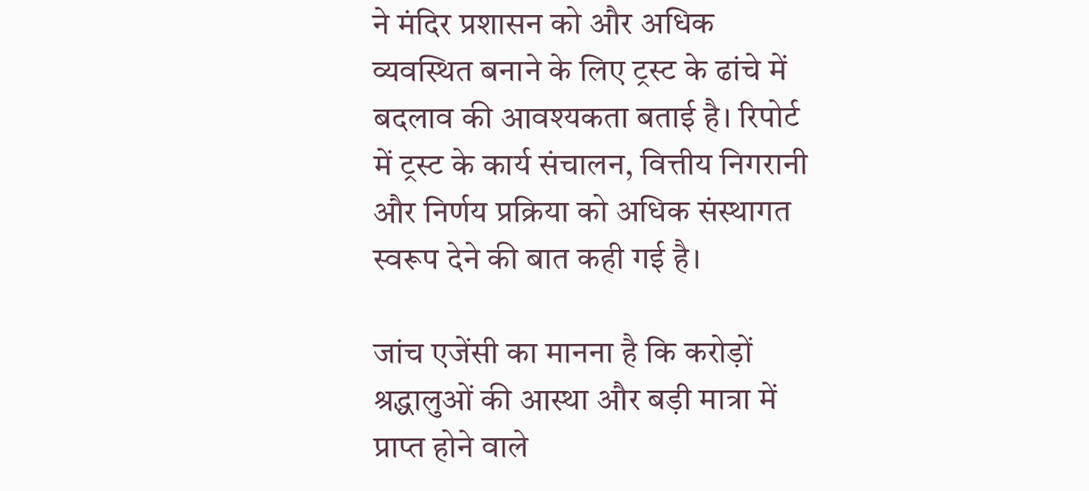ने मंदिर प्रशासन को और अधिक व्यवस्थित बनाने के लिए ट्रस्ट के ढांचे में बदलाव की आवश्यकता बताई है। रिपोर्ट में ट्रस्ट के कार्य संचालन, वित्तीय निगरानी और निर्णय प्रक्रिया को अधिक संस्थागत स्वरूप देने की बात कही गई है।

जांच एजेंसी का मानना है कि करोड़ों श्रद्धालुओं की आस्था और बड़ी मात्रा में प्राप्त होने वाले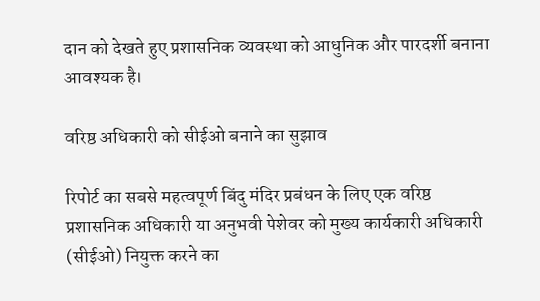दान को देखते हुए प्रशासनिक व्यवस्था को आधुनिक और पारदर्शी बनाना आवश्यक है।

वरिष्ठ अधिकारी को सीईओ बनाने का सुझाव

रिपोर्ट का सबसे महत्वपूर्ण बिंदु मंदिर प्रबंधन के लिए एक वरिष्ठ प्रशासनिक अधिकारी या अनुभवी पेशेवर को मुख्य कार्यकारी अधिकारी (सीईओ) नियुक्त करने का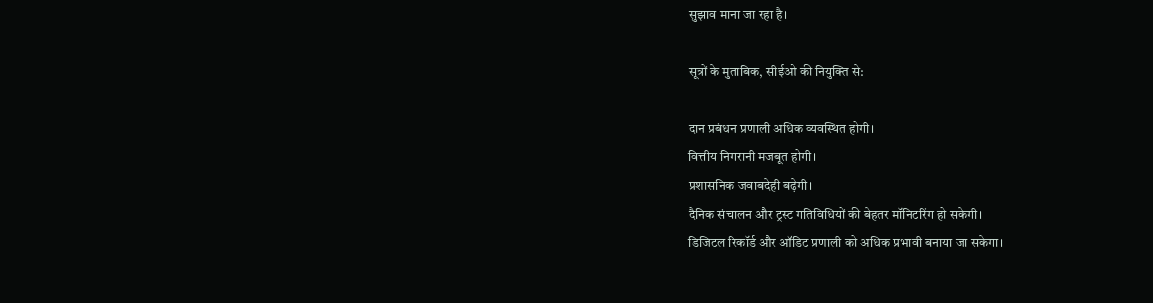सुझाव माना जा रहा है।

सूत्रों के मुताबिक, सीईओ की नियुक्ति से:

दान प्रबंधन प्रणाली अधिक व्यवस्थित होगी।
वित्तीय निगरानी मजबूत होगी।
प्रशासनिक जवाबदेही बढ़ेगी।
दैनिक संचालन और ट्रस्ट गतिविधियों की बेहतर मॉनिटरिंग हो सकेगी।
डिजिटल रिकॉर्ड और ऑडिट प्रणाली को अधिक प्रभावी बनाया जा सकेगा।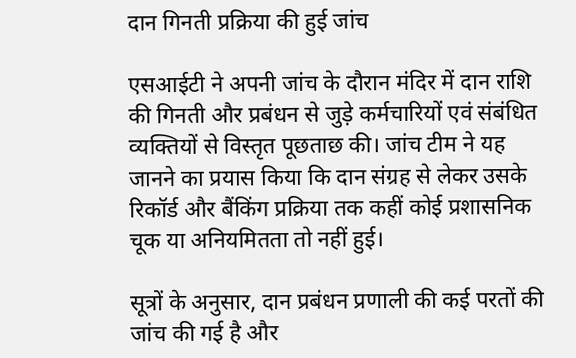दान गिनती प्रक्रिया की हुई जांच

एसआईटी ने अपनी जांच के दौरान मंदिर में दान राशि की गिनती और प्रबंधन से जुड़े कर्मचारियों एवं संबंधित व्यक्तियों से विस्तृत पूछताछ की। जांच टीम ने यह जानने का प्रयास किया कि दान संग्रह से लेकर उसके रिकॉर्ड और बैंकिंग प्रक्रिया तक कहीं कोई प्रशासनिक चूक या अनियमितता तो नहीं हुई।

सूत्रों के अनुसार, दान प्रबंधन प्रणाली की कई परतों की जांच की गई है और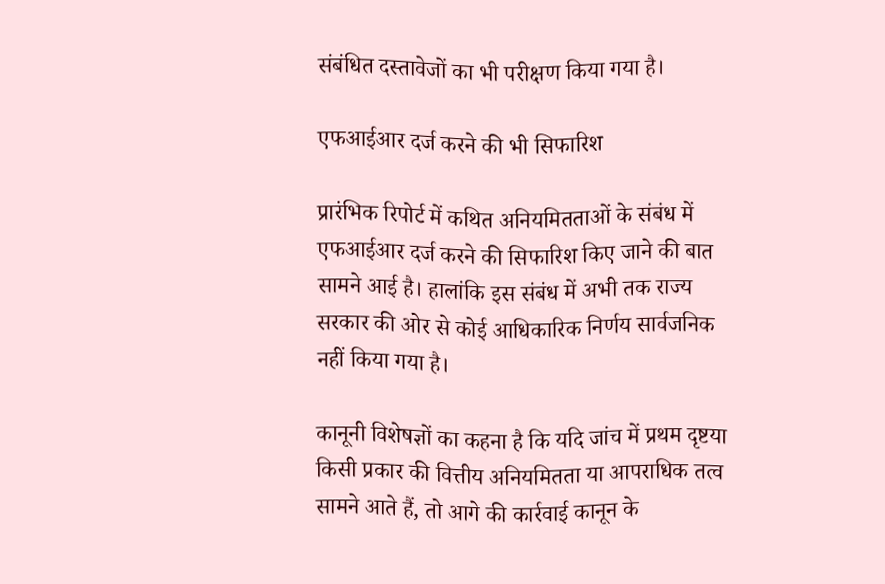संबंधित दस्तावेजों का भी परीक्षण किया गया है।

एफआईआर दर्ज करने की भी सिफारिश

प्रारंभिक रिपोर्ट में कथित अनियमितताओं के संबंध में एफआईआर दर्ज करने की सिफारिश किए जाने की बात सामने आई है। हालांकि इस संबंध में अभी तक राज्य सरकार की ओर से कोई आधिकारिक निर्णय सार्वजनिक नहीं किया गया है।

कानूनी विशेषज्ञों का कहना है कि यदि जांच में प्रथम दृष्टया किसी प्रकार की वित्तीय अनियमितता या आपराधिक तत्व सामने आते हैं, तो आगे की कार्रवाई कानून के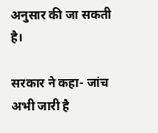अनुसार की जा सकती है।

सरकार ने कहा- जांच अभी जारी है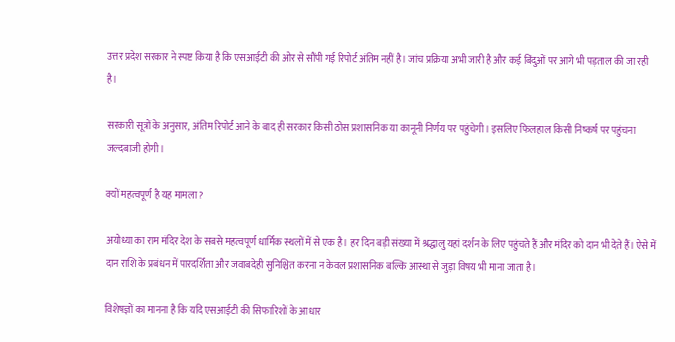उत्तर प्रदेश सरकार ने स्पष्ट किया है कि एसआईटी की ओर से सौंपी गई रिपोर्ट अंतिम नहीं है। जांच प्रक्रिया अभी जारी है और कई बिंदुओं पर आगे भी पड़ताल की जा रही है।

सरकारी सूत्रों के अनुसार, अंतिम रिपोर्ट आने के बाद ही सरकार किसी ठोस प्रशासनिक या कानूनी निर्णय पर पहुंचेगी। इसलिए फिलहाल किसी निष्कर्ष पर पहुंचना जल्दबाजी होगी।

क्यों महत्वपूर्ण है यह मामला?

अयोध्या का राम मंदिर देश के सबसे महत्वपूर्ण धार्मिक स्थलों में से एक है। हर दिन बड़ी संख्या में श्रद्धालु यहां दर्शन के लिए पहुंचते हैं और मंदिर को दान भी देते हैं। ऐसे में दान राशि के प्रबंधन में पारदर्शिता और जवाबदेही सुनिश्चित करना न केवल प्रशासनिक बल्कि आस्था से जुड़ा विषय भी माना जाता है।

विशेषज्ञों का मानना है कि यदि एसआईटी की सिफारिशों के आधार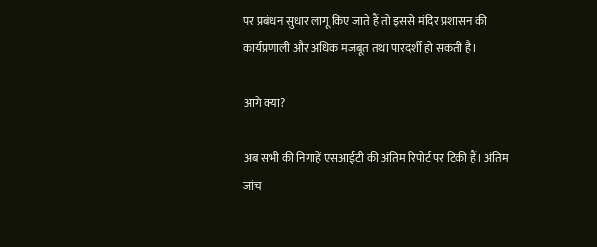पर प्रबंधन सुधार लागू किए जाते हैं तो इससे मंदिर प्रशासन की कार्यप्रणाली और अधिक मजबूत तथा पारदर्शी हो सकती है।

आगे क्या?

अब सभी की निगाहें एसआईटी की अंतिम रिपोर्ट पर टिकी हैं। अंतिम जांच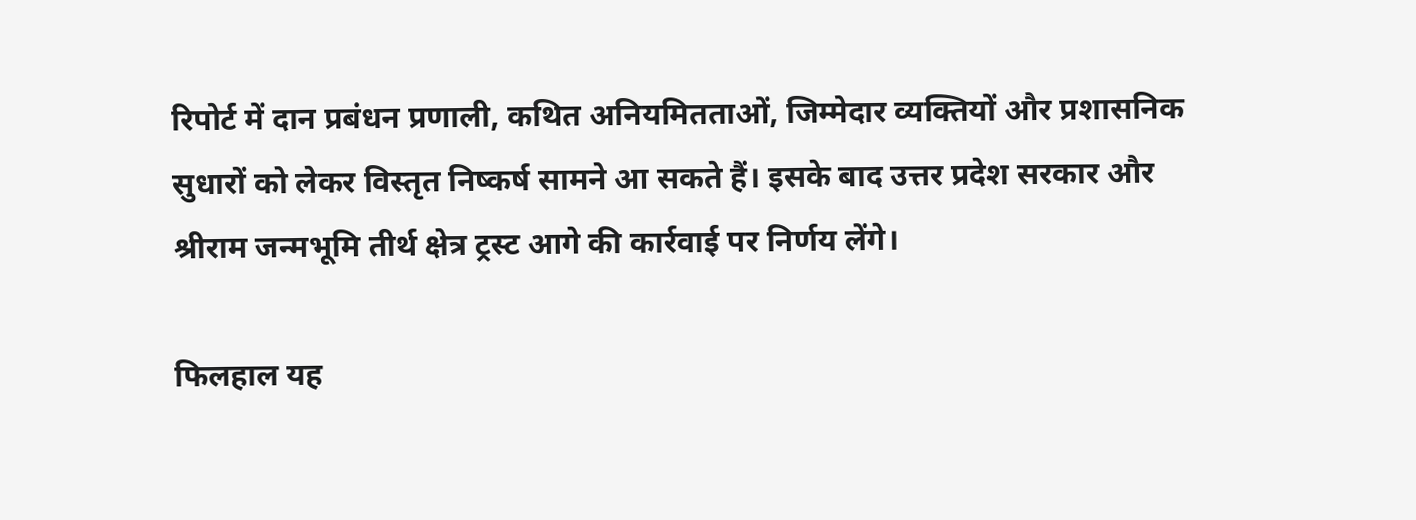रिपोर्ट में दान प्रबंधन प्रणाली, कथित अनियमितताओं, जिम्मेदार व्यक्तियों और प्रशासनिक सुधारों को लेकर विस्तृत निष्कर्ष सामने आ सकते हैं। इसके बाद उत्तर प्रदेश सरकार और श्रीराम जन्मभूमि तीर्थ क्षेत्र ट्रस्ट आगे की कार्रवाई पर निर्णय लेंगे।

फिलहाल यह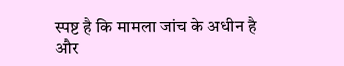स्पष्ट है कि मामला जांच के अधीन है और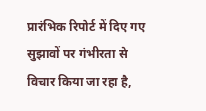प्रारंभिक रिपोर्ट में दिए गए सुझावों पर गंभीरता से विचार किया जा रहा है,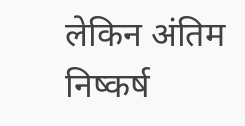लेकिन अंतिम निष्कर्ष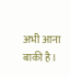अभी आना बाकी है।